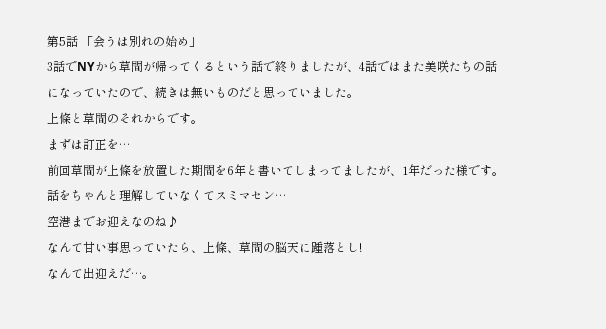第5話 「会うは別れの始め」
3話でNYから草間が帰ってくるという話で終りましたが、4話ではまた美咲たちの話になっていたので、続きは無いものだと思っていました。
上條と草間のそれからです。
まずは訂正を…
前回草間が上條を放置した期間を6年と書いてしまってましたが、1年だった様です。
話をちゃんと理解していなくてスミマセン…
空港までお迎えなのね♪
なんて甘い事思っていたら、上條、草間の脳天に踵落とし!
なんて出迎えだ…。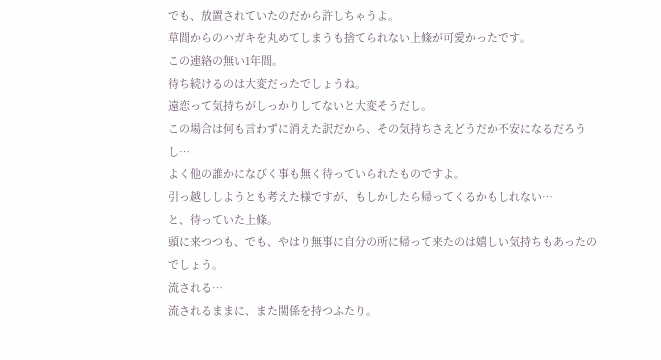でも、放置されていたのだから許しちゃうよ。
草間からのハガキを丸めてしまうも捨てられない上條が可愛かったです。
この連絡の無い1年間。
待ち続けるのは大変だったでしょうね。
遠恋って気持ちがしっかりしてないと大変そうだし。
この場合は何も言わずに消えた訳だから、その気持ちさえどうだか不安になるだろうし…
よく他の誰かになびく事も無く待っていられたものですよ。
引っ越ししようとも考えた様ですが、もしかしたら帰ってくるかもしれない…
と、待っていた上條。
頭に来つつも、でも、やはり無事に自分の所に帰って来たのは嬉しい気持ちもあったのでしょう。
流される…
流されるままに、また関係を持つふたり。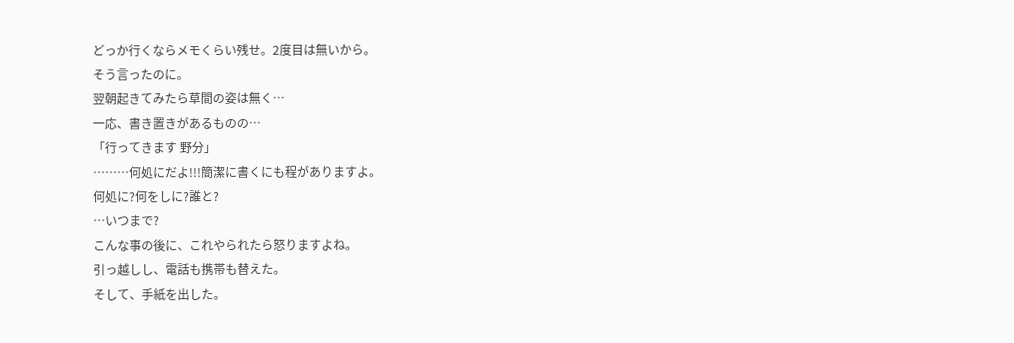どっか行くならメモくらい残せ。2度目は無いから。
そう言ったのに。
翌朝起きてみたら草間の姿は無く…
一応、書き置きがあるものの…
「行ってきます 野分」
………何処にだよ!!!簡潔に書くにも程がありますよ。
何処に?何をしに?誰と?
…いつまで?
こんな事の後に、これやられたら怒りますよね。
引っ越しし、電話も携帯も替えた。
そして、手紙を出した。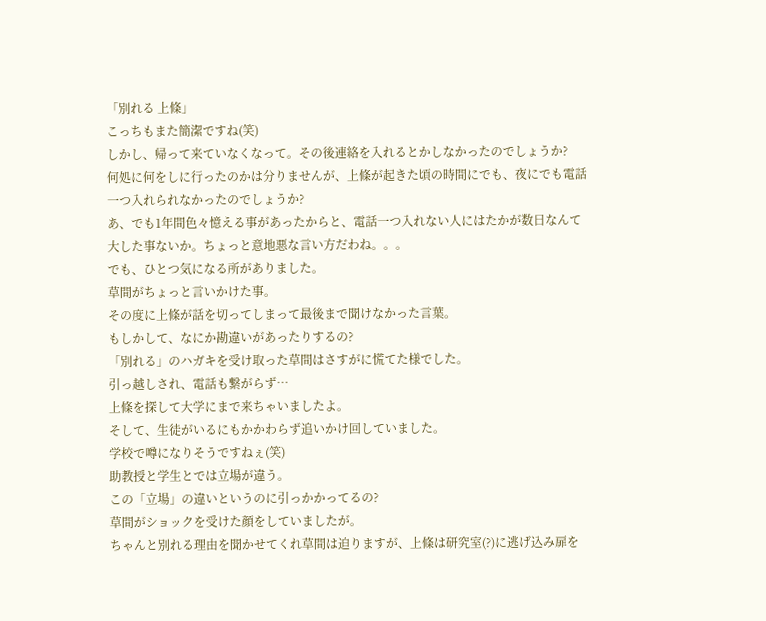「別れる 上條」
こっちもまた簡潔ですね(笑)
しかし、帰って来ていなくなって。その後連絡を入れるとかしなかったのでしょうか?
何処に何をしに行ったのかは分りませんが、上條が起きた頃の時間にでも、夜にでも電話一つ入れられなかったのでしょうか?
あ、でも1年間色々憶える事があったからと、電話一つ入れない人にはたかが数日なんて大した事ないか。ちょっと意地悪な言い方だわね。。。
でも、ひとつ気になる所がありました。
草間がちょっと言いかけた事。
その度に上條が話を切ってしまって最後まで聞けなかった言葉。
もしかして、なにか勘違いがあったりするの?
「別れる」のハガキを受け取った草間はさすがに慌てた様でした。
引っ越しされ、電話も繋がらず…
上條を探して大学にまで来ちゃいましたよ。
そして、生徒がいるにもかかわらず追いかけ回していました。
学校で噂になりそうですねぇ(笑)
助教授と学生とでは立場が違う。
この「立場」の違いというのに引っかかってるの?
草間がショックを受けた顔をしていましたが。
ちゃんと別れる理由を聞かせてくれ草間は迫りますが、上條は研究室(?)に逃げ込み扉を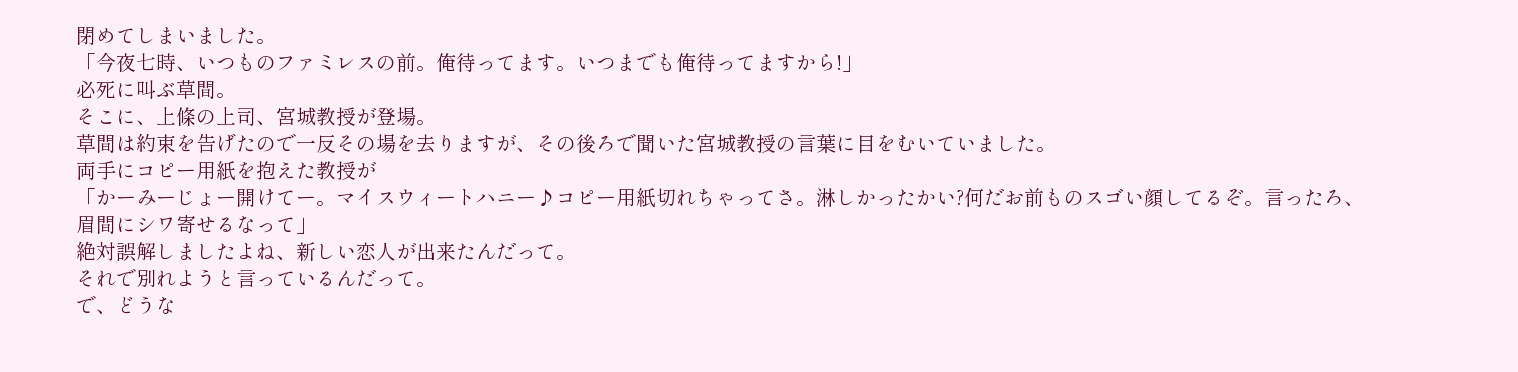閉めてしまいました。
「今夜七時、いつものファミレスの前。俺待ってます。いつまでも俺待ってますから!」
必死に叫ぶ草間。
そこに、上條の上司、宮城教授が登場。
草間は約束を告げたので一反その場を去りますが、その後ろで聞いた宮城教授の言葉に目をむいていました。
両手にコピー用紙を抱えた教授が
「かーみーじょー開けてー。マイスウィートハニー♪コピー用紙切れちゃってさ。淋しかったかい?何だお前ものスゴい顔してるぞ。言ったろ、眉間にシワ寄せるなって」
絶対誤解しましたよね、新しい恋人が出来たんだって。
それで別れようと言っているんだって。
で、どうな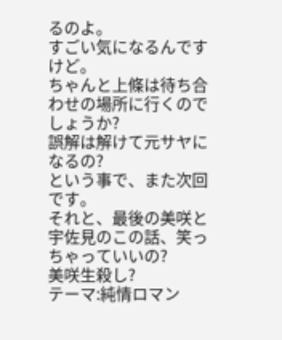るのよ。
すごい気になるんですけど。
ちゃんと上條は待ち合わせの場所に行くのでしょうか?
誤解は解けて元サヤになるの?
という事で、また次回です。
それと、最後の美咲と宇佐見のこの話、笑っちゃっていいの?
美咲生殺し?
テーマ:純情ロマン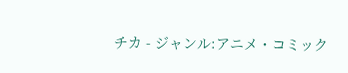チカ - ジャンル:アニメ・コミック